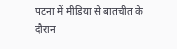पटना में मीडिया से बातचीत के दौरान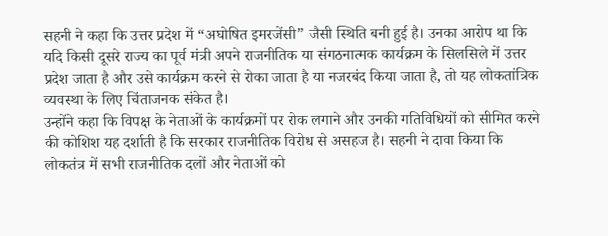सहनी ने कहा कि उत्तर प्रदेश में “अघोषित इमरजेंसी” जैसी स्थिति बनी हुई है। उनका आरोप था कि यदि किसी दूसरे राज्य का पूर्व मंत्री अपने राजनीतिक या संगठनात्मक कार्यक्रम के सिलसिले में उत्तर प्रदेश जाता है और उसे कार्यक्रम करने से रोका जाता है या नजरबंद किया जाता है, तो यह लोकतांत्रिक व्यवस्था के लिए चिंताजनक संकेत है।
उन्होंने कहा कि विपक्ष के नेताओं के कार्यक्रमों पर रोक लगाने और उनकी गतिविधियों को सीमित करने की कोशिश यह दर्शाती है कि सरकार राजनीतिक विरोध से असहज है। सहनी ने दावा किया कि लोकतंत्र में सभी राजनीतिक दलों और नेताओं को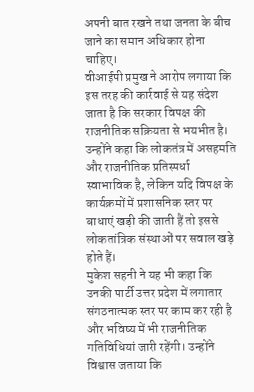अपनी बात रखने तथा जनता के बीच जाने का समान अधिकार होना चाहिए।
वीआईपी प्रमुख ने आरोप लगाया कि इस तरह की कार्रवाई से यह संदेश जाता है कि सरकार विपक्ष की राजनीतिक सक्रियता से भयभीत है। उन्होंने कहा कि लोकतंत्र में असहमति और राजनीतिक प्रतिस्पर्धा स्वाभाविक है, लेकिन यदि विपक्ष के कार्यक्रमों में प्रशासनिक स्तर पर बाधाएं खड़ी की जाती हैं तो इससे लोकतांत्रिक संस्थाओं पर सवाल खड़े होते हैं।
मुकेश सहनी ने यह भी कहा कि उनकी पार्टी उत्तर प्रदेश में लगातार संगठनात्मक स्तर पर काम कर रही है और भविष्य में भी राजनीतिक गतिविधियां जारी रहेंगी। उन्होंने विश्वास जताया कि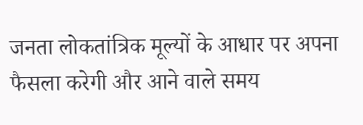जनता लोकतांत्रिक मूल्यों के आधार पर अपना फैसला करेगी और आने वाले समय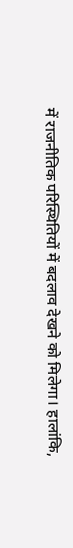में राजनीतिक परिस्थितियों में बदलाव देखने को मिलेगा। हालांकि,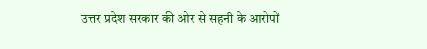उत्तर प्रदेश सरकार की ओर से सहनी के आरोपों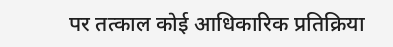पर तत्काल कोई आधिकारिक प्रतिक्रिया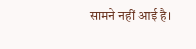सामने नहीं आई है।